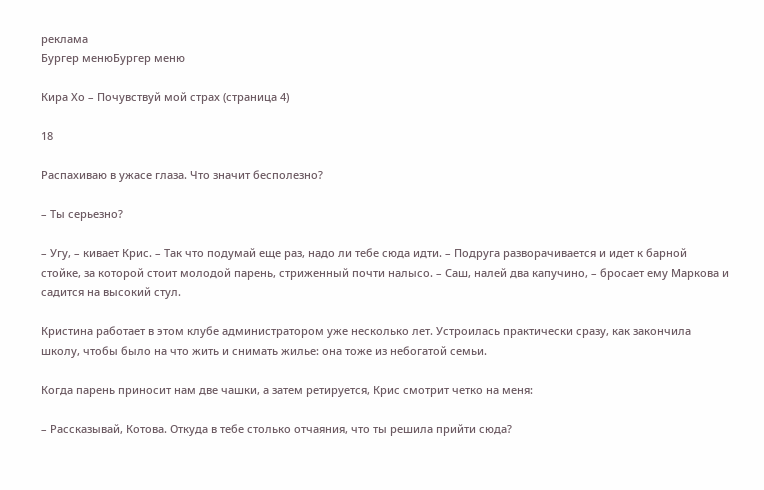реклама
Бургер менюБургер меню

Кира Хо – Почувствуй мой страх (страница 4)

18

Распахиваю в ужасе глаза. Что значит бесполезно?

– Ты серьезно?

– Угу, – кивает Крис. – Так что подумай еще раз, надо ли тебе сюда идти. – Подруга разворачивается и идет к барной стойке, за которой стоит молодой парень, стриженный почти налысо. – Саш, налей два капучино, – бросает ему Маркова и садится на высокий стул.

Кристина работает в этом клубе администратором уже несколько лет. Устроилась практически сразу, как закончила школу, чтобы было на что жить и снимать жилье: она тоже из небогатой семьи.

Когда парень приносит нам две чашки, а затем ретируется, Крис смотрит четко на меня:

– Рассказывай, Котова. Откуда в тебе столько отчаяния, что ты решила прийти сюда?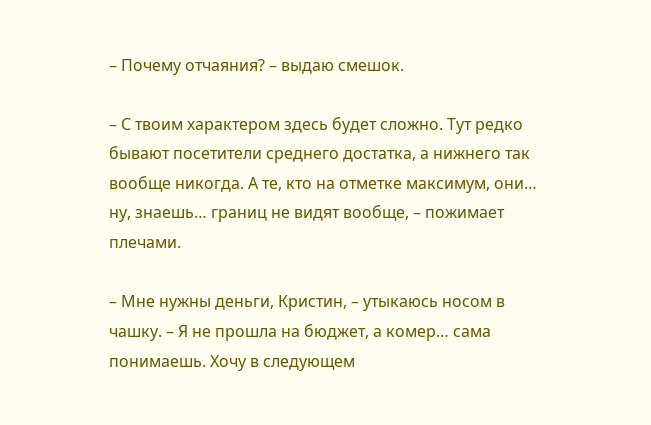– Почему отчаяния? – выдаю смешок.

– С твоим характером здесь будет сложно. Тут редко бывают посетители среднего достатка, а нижнего так вообще никогда. А те, кто на отметке максимум, они… ну, знаешь… границ не видят вообще, – пожимает плечами.

– Мне нужны деньги, Кристин, – утыкаюсь носом в чашку. – Я не прошла на бюджет, а комер… сама понимаешь. Хочу в следующем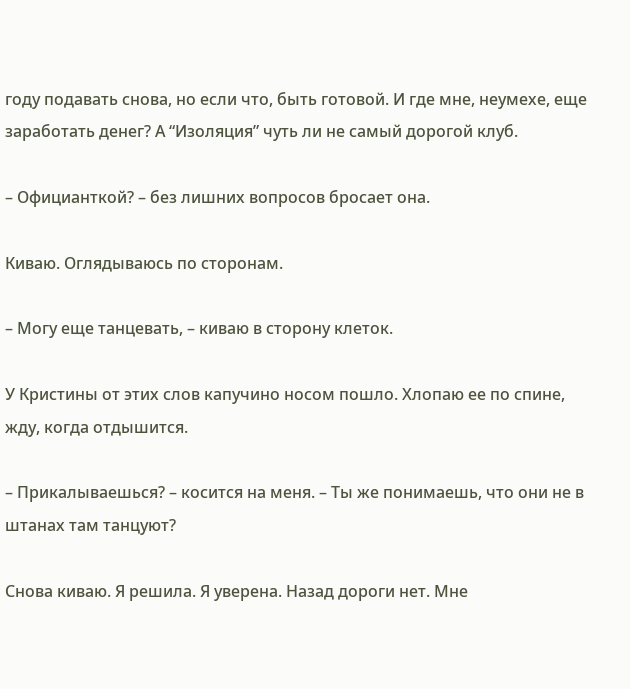году подавать снова, но если что, быть готовой. И где мне, неумехе, еще заработать денег? А “Изоляция” чуть ли не самый дорогой клуб.

– Официанткой? – без лишних вопросов бросает она.

Киваю. Оглядываюсь по сторонам.

– Могу еще танцевать, – киваю в сторону клеток.

У Кристины от этих слов капучино носом пошло. Хлопаю ее по спине, жду, когда отдышится.

– Прикалываешься? – косится на меня. – Ты же понимаешь, что они не в штанах там танцуют?

Снова киваю. Я решила. Я уверена. Назад дороги нет. Мне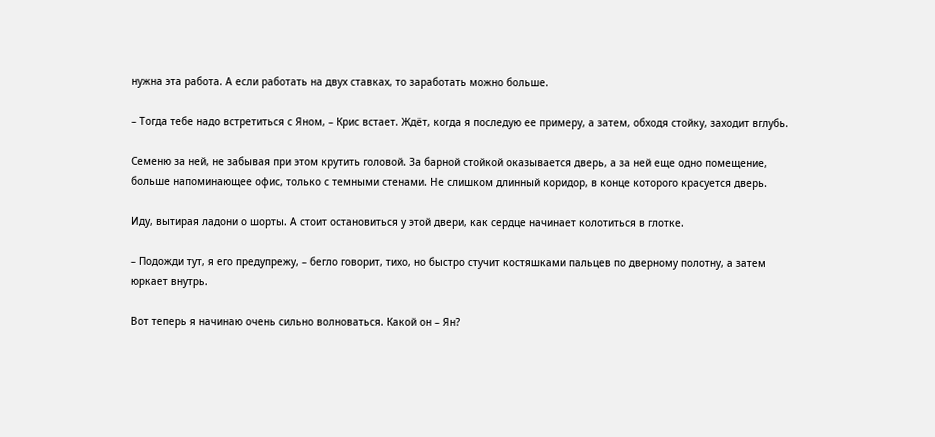нужна эта работа. А если работать на двух ставках, то заработать можно больше.

– Тогда тебе надо встретиться с Яном, – Крис встает. Ждёт, когда я последую ее примеру, а затем, обходя стойку, заходит вглубь.

Семеню за ней, не забывая при этом крутить головой. За барной стойкой оказывается дверь, а за ней еще одно помещение, больше напоминающее офис, только с темными стенами. Не слишком длинный коридор, в конце которого красуется дверь.

Иду, вытирая ладони о шорты. А стоит остановиться у этой двери, как сердце начинает колотиться в глотке.

– Подожди тут, я его предупрежу, – бегло говорит, тихо, но быстро стучит костяшками пальцев по дверному полотну, а затем юркает внутрь.

Вот теперь я начинаю очень сильно волноваться. Какой он – Ян?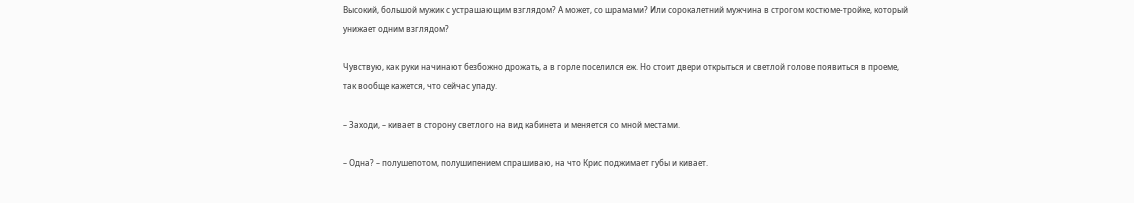Высокий, большой мужик с устрашающим взглядом? А может, со шрамами? Или сорокалетний мужчина в строгом костюме-тройке, который унижает одним взглядом?

Чувствую, как руки начинают безбожно дрожать, а в горле поселился еж. Но стоит двери открыться и светлой голове появиться в проеме, так вообще кажется, что сейчас упаду.

– Заходи, – кивает в сторону светлого на вид кабинета и меняется со мной местами.

– Одна? – полушепотом, полушипением спрашиваю, на что Крис поджимает губы и кивает.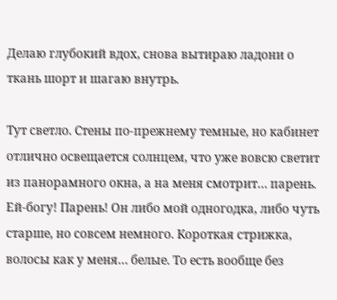Делаю глубокий вдох, снова вытираю ладони о ткань шорт и шагаю внутрь.

Тут светло. Стены по-прежнему темные, но кабинет отлично освещается солнцем, что уже вовсю светит из панорамного окна, а на меня смотрит… парень. Ей-богу! Парень! Он либо мой одногодка, либо чуть старше, но совсем немного. Короткая стрижка, волосы как у меня… белые. То есть вообще без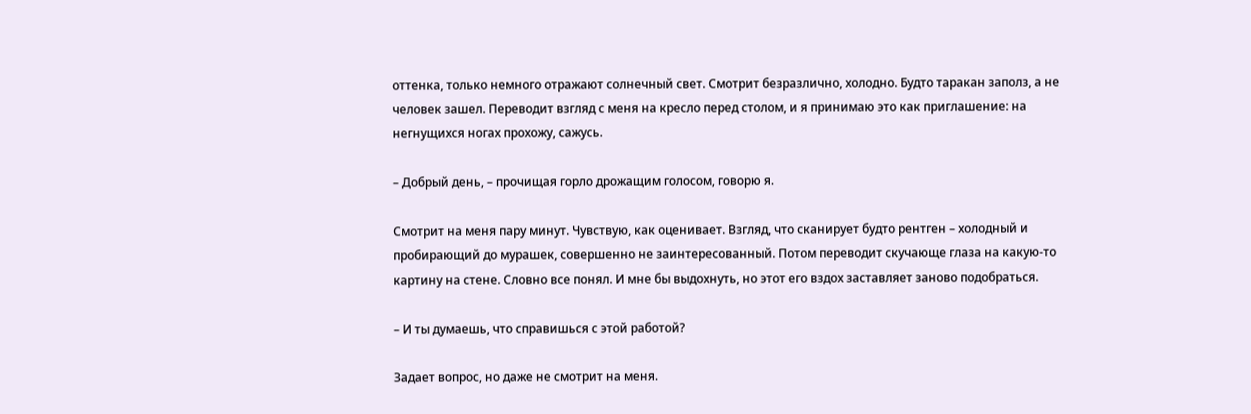оттенка, только немного отражают солнечный свет. Смотрит безразлично, холодно. Будто таракан заполз, а не человек зашел. Переводит взгляд с меня на кресло перед столом, и я принимаю это как приглашение: на негнущихся ногах прохожу, сажусь.

– Добрый день, – прочищая горло дрожащим голосом, говорю я.

Смотрит на меня пару минут. Чувствую, как оценивает. Взгляд, что сканирует будто рентген – холодный и пробирающий до мурашек, совершенно не заинтересованный. Потом переводит скучающе глаза на какую-то картину на стене. Словно все понял. И мне бы выдохнуть, но этот его вздох заставляет заново подобраться.

– И ты думаешь, что справишься с этой работой?

Задает вопрос, но даже не смотрит на меня.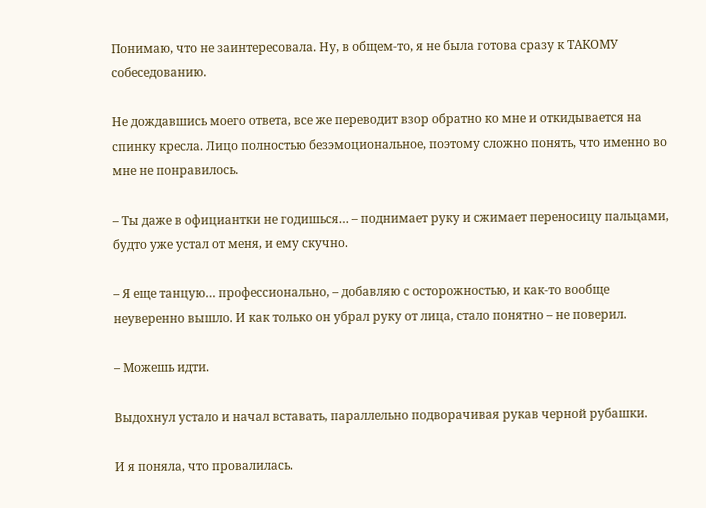Понимаю, что не заинтересовала. Ну, в общем-то, я не была готова сразу к ТАКОМУ собеседованию.

Не дождавшись моего ответа, все же переводит взор обратно ко мне и откидывается на спинку кресла. Лицо полностью безэмоциональное, поэтому сложно понять, что именно во мне не понравилось.

– Ты даже в официантки не годишься… – поднимает руку и сжимает переносицу пальцами, будто уже устал от меня, и ему скучно.

– Я еще танцую… профессионально, – добавляю с осторожностью, и как-то вообще неуверенно вышло. И как только он убрал руку от лица, стало понятно – не поверил.

– Можешь идти.

Выдохнул устало и начал вставать, параллельно подворачивая рукав черной рубашки.

И я поняла, что провалилась.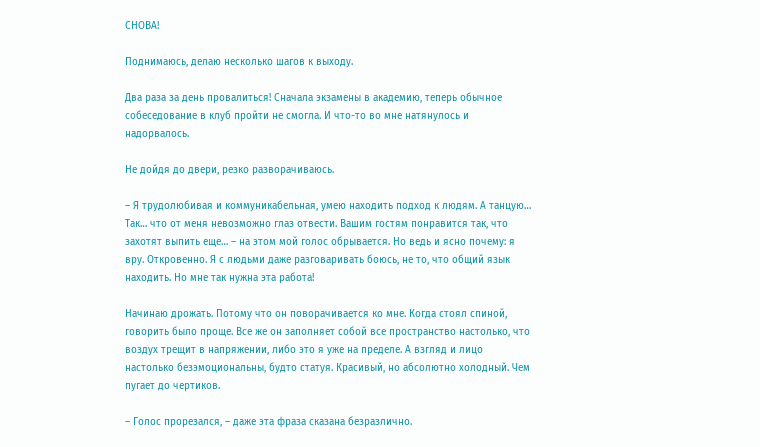СНОВА!

Поднимаюсь, делаю несколько шагов к выходу.

Два раза за день провалиться! Сначала экзамены в академию, теперь обычное собеседование в клуб пройти не смогла. И что-то во мне натянулось и надорвалось.

Не дойдя до двери, резко разворачиваюсь.

– Я трудолюбивая и коммуникабельная, умею находить подход к людям. А танцую… Так… что от меня невозможно глаз отвести. Вашим гостям понравится так, что захотят выпить еще… – на этом мой голос обрывается. Но ведь и ясно почему: я вру. Откровенно. Я с людьми даже разговаривать боюсь, не то, что общий язык находить. Но мне так нужна эта работа!

Начинаю дрожать. Потому что он поворачивается ко мне. Когда стоял спиной, говорить было проще. Все же он заполняет собой все пространство настолько, что воздух трещит в напряжении, либо это я уже на пределе. А взгляд и лицо настолько безэмоциональны, будто статуя. Красивый, но абсолютно холодный. Чем пугает до чертиков.

– Голос прорезался, – даже эта фраза сказана безразлично.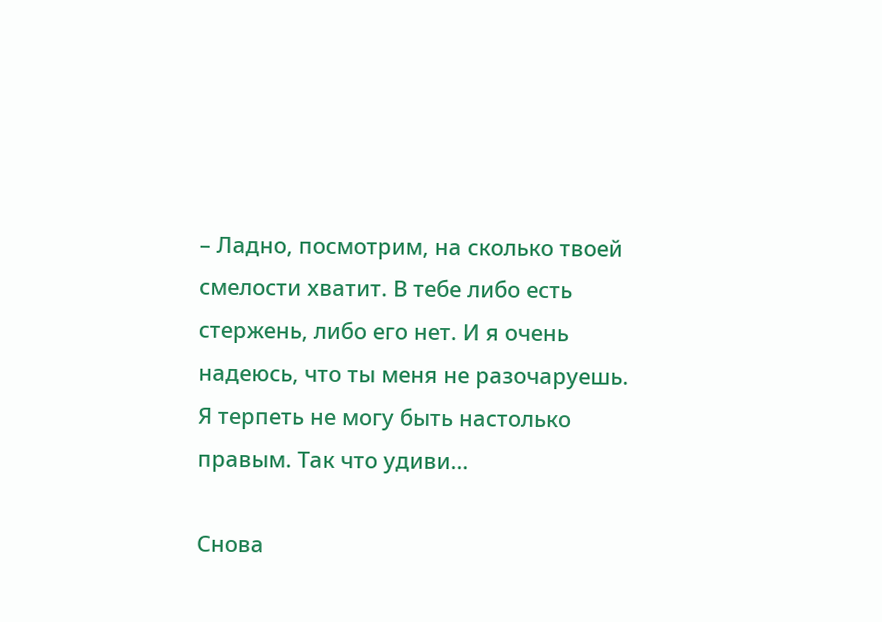– Ладно, посмотрим, на сколько твоей смелости хватит. В тебе либо есть стержень, либо его нет. И я очень надеюсь, что ты меня не разочаруешь. Я терпеть не могу быть настолько правым. Так что удиви…

Снова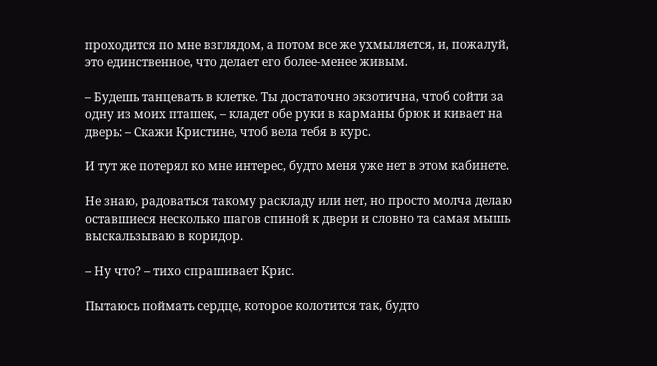проходится по мне взглядом, а потом все же ухмыляется, и, пожалуй, это единственное, что делает его более-менее живым.

– Будешь танцевать в клетке. Ты достаточно экзотична, чтоб сойти за одну из моих пташек, – кладет обе руки в карманы брюк и кивает на дверь: – Скажи Кристине, чтоб вела тебя в курс.

И тут же потерял ко мне интерес, будто меня уже нет в этом кабинете.

Не знаю, радоваться такому раскладу или нет, но просто молча делаю оставшиеся несколько шагов спиной к двери и словно та самая мышь выскальзываю в коридор.

– Ну что? – тихо спрашивает Крис.

Пытаюсь поймать сердце, которое колотится так, будто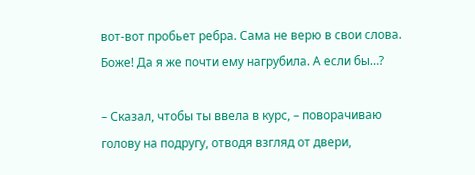вот-вот пробьет ребра. Сама не верю в свои слова. Боже! Да я же почти ему нагрубила. А если бы…?

– Сказал, чтобы ты ввела в курс, – поворачиваю голову на подругу, отводя взгляд от двери,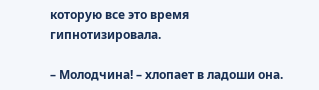которую все это время гипнотизировала.

– Молодчина! – хлопает в ладоши она.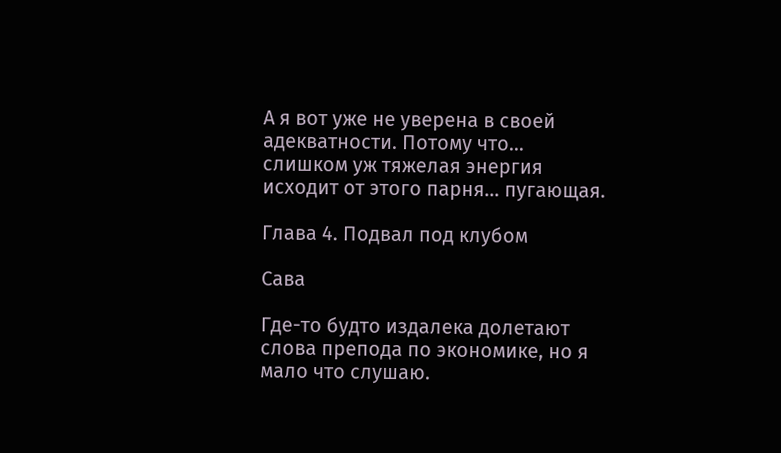А я вот уже не уверена в своей адекватности. Потому что… слишком уж тяжелая энергия исходит от этого парня… пугающая.

Глава 4. Подвал под клубом

Сава

Где-то будто издалека долетают слова препода по экономике, но я мало что слушаю.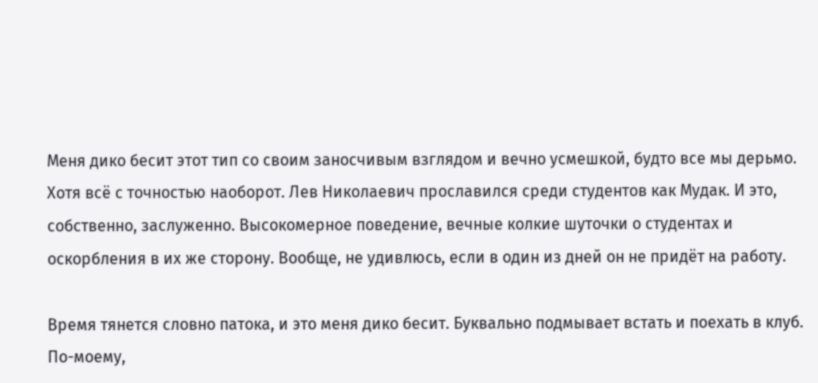Меня дико бесит этот тип со своим заносчивым взглядом и вечно усмешкой, будто все мы дерьмо. Хотя всё с точностью наоборот. Лев Николаевич прославился среди студентов как Мудак. И это, собственно, заслуженно. Высокомерное поведение, вечные колкие шуточки о студентах и оскорбления в их же сторону. Вообще, не удивлюсь, если в один из дней он не придёт на работу.

Время тянется словно патока, и это меня дико бесит. Буквально подмывает встать и поехать в клуб. По-моему,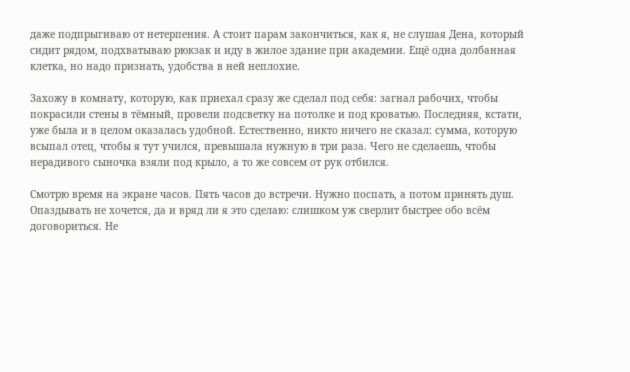даже подпрыгиваю от нетерпения. А стоит парам закончиться, как я, не слушая Дена, который сидит рядом, подхватываю рюкзак и иду в жилое здание при академии. Ещё одна долбанная клетка, но надо признать, удобства в ней неплохие.

Захожу в комнату, которую, как приехал сразу же сделал под себя: загнал рабочих, чтобы покрасили стены в тёмный, провели подсветку на потолке и под кроватью. Последняя, кстати, уже была и в целом оказалась удобной. Естественно, никто ничего не сказал: сумма, которую всыпал отец, чтобы я тут учился, превышала нужную в три раза. Чего не сделаешь, чтобы нерадивого сыночка взяли под крыло, а то же совсем от рук отбился.

Смотрю время на экране часов. Пять часов до встречи. Нужно поспать, а потом принять душ. Опаздывать не хочется, да и вряд ли я это сделаю: слишком уж сверлит быстрее обо всём договориться. Не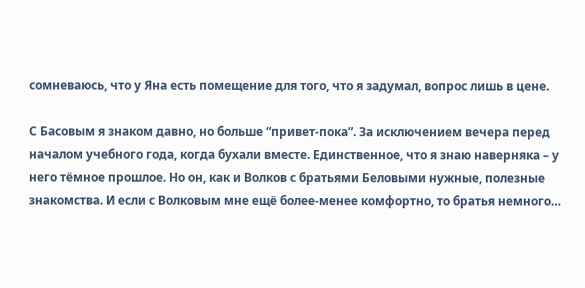сомневаюсь, что у Яна есть помещение для того, что я задумал, вопрос лишь в цене.

С Басовым я знаком давно, но больше “привет-пока”. За исключением вечера перед началом учебного года, когда бухали вместе. Единственное, что я знаю наверняка – у него тёмное прошлое. Но он, как и Волков с братьями Беловыми нужные, полезные знакомства. И если с Волковым мне ещё более-менее комфортно, то братья немного…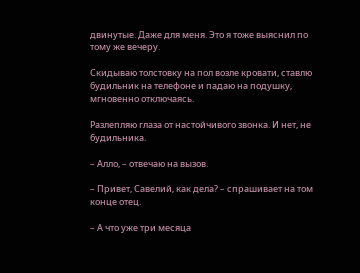двинутые. Даже для меня. Это я тоже выяснил по тому же вечеру.

Скидываю толстовку на пол возле кровати, ставлю будильник на телефоне и падаю на подушку, мгновенно отключаясь.

Разлепляю глаза от настойчивого звонка. И нет, не будильника.

– Алло, – отвечаю на вызов.

– Привет, Савелий, как дела? – спрашивает на том конце отец.

– А что уже три месяца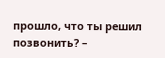прошло, что ты решил позвонить? –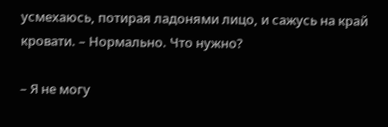усмехаюсь, потирая ладонями лицо, и сажусь на край кровати. – Нормально. Что нужно?

– Я не могу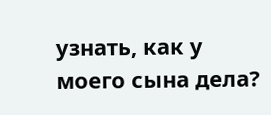узнать, как у моего сына дела?